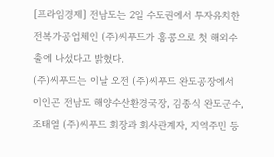[프라임경제] 전남도는 2일 수도권에서 투자유치한 전복가공업체인 (주)씨푸드가 홍콩으로 첫 해외수출에 나섰다고 밝혔다.
(주)씨푸드는 이날 오전 (주)씨푸드 완도공장에서 이인곤 전남도 해양수산환경국장, 김종식 완도군수, 조태열 (주)씨푸드 회장과 회사관계자, 지역주민 등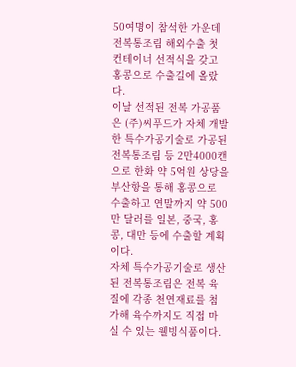50여명이 참석한 가운데 전복통조림 해외수출 첫 컨테이너 선적식을 갖고 홍콩으로 수출길에 올랐다.
이날 선적된 전복 가공품은 (주)씨푸드가 자체 개발한 특수가공기술로 가공된 전복통조림 등 2만4000캔으로 한화 약 5억원 상당을 부산항을 통해 홍콩으로 수출하고 연말까지 약 500만 달러를 일본, 중국, 홍콩, 대만 등에 수출할 계획이다.
자체 특수가공기술로 생산된 전복통조림은 전복 육질에 각종 천연재료를 첨가해 육수까지도 직접 마실 수 있는 웰빙식품이다.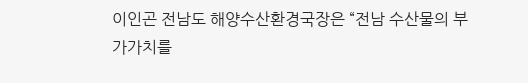이인곤 전남도 해양수산환경국장은 “전남 수산물의 부가가치를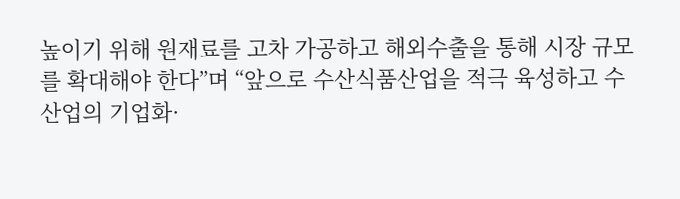높이기 위해 원재료를 고차 가공하고 해외수출을 통해 시장 규모를 확대해야 한다”며 “앞으로 수산식품산업을 적극 육성하고 수산업의 기업화·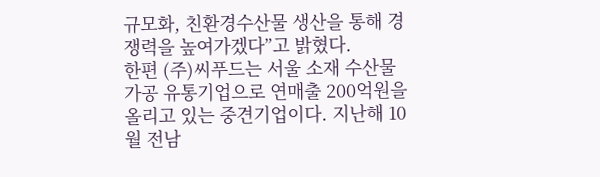규모화, 친환경수산물 생산을 통해 경쟁력을 높여가겠다”고 밝혔다.
한편 (주)씨푸드는 서울 소재 수산물가공 유통기업으로 연매출 200억원을 올리고 있는 중견기업이다. 지난해 10월 전남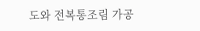도와 전복통조림 가공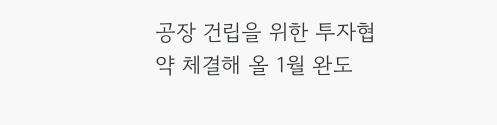공장 건립을 위한 투자협약 체결해 올 1월 완도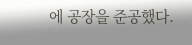에 공장을 준공했다.